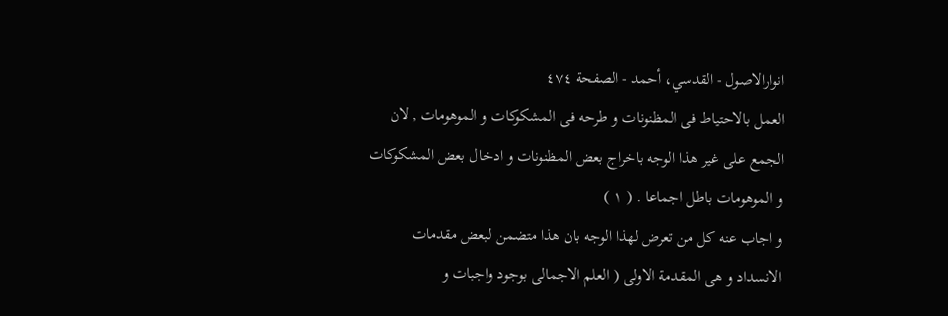انوارالاصول - القدسي، أحمد - الصفحة ٤٧٤
العمل بالاحتياط فى المظنونات و طرحه فى المشكوكات و الموهومات , لان
الجمع على غير هذا الوجه باخراج بعض المظنونات و ادخال بعض المشكوكات
و الموهومات باطل اجماعا . ( ١ )
و اجاب عنه كل من تعرض لهذا الوجه بان هذا متضمن لبعض مقدمات
الانسداد و هى المقدمة الاولى ( العلم الاجمالى بوجود واجبات و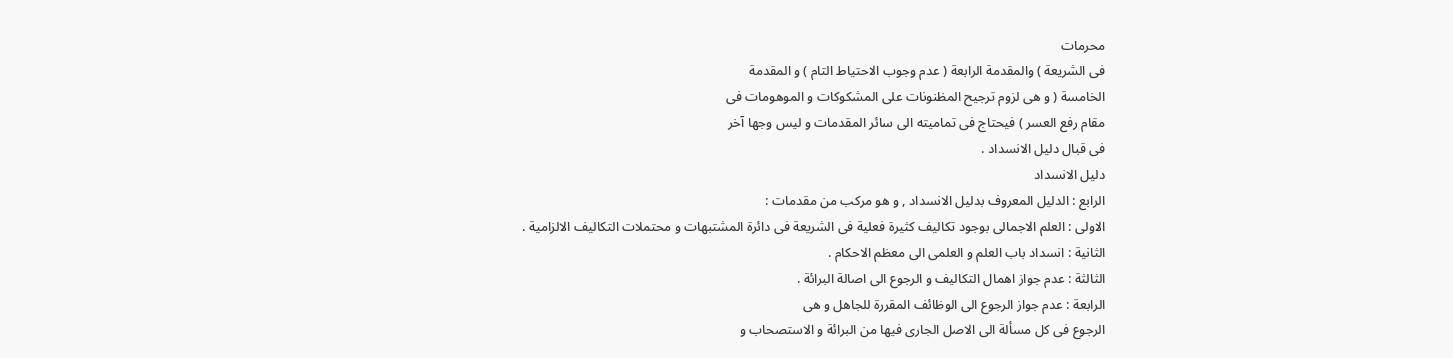محرمات
فى الشريعة ) والمقدمة الرابعة ( عدم وجوب الاحتياط التام ) و المقدمة
الخامسة ( و هى لزوم ترجيح المظنونات على المشكوكات و الموهومات فى
مقام رفع العسر ) فيحتاج فى تماميته الى سائر المقدمات و ليس وجها آخر
فى قبال دليل الانسداد .
دليل الانسداد
الرابع : الدليل المعروف بدليل الانسداد , و هو مركب من مقدمات :
الاولى : العلم الاجمالى بوجود تكاليف كثيرة فعلية فى الشريعة فى دائرة المشتبهات و محتملات التكاليف الالزامية .
الثانية : انسداد باب العلم و العلمى الى معظم الاحكام .
الثالثة : عدم جواز اهمال التكاليف و الرجوع الى اصالة البرائة .
الرابعة : عدم جواز الرجوع الى الوظائف المقررة للجاهل و هى
الرجوع فى كل مسألة الى الاصل الجارى فيها من البرائة و الاستصحاب و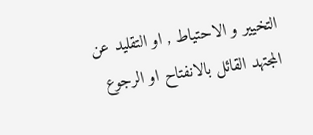التخيير و الاحتياط , او التقليد عن المجتهد القائل بالانفتاح او الرجوع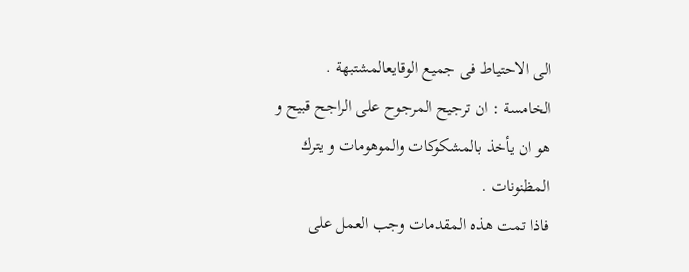الى الاحتياط فى جميع الوقايعالمشتبهة .
الخامسة : ان ترجيح المرجوح على الراجح قبيح و هو ان يأخذ بالمشكوكات والموهومات و يترك المظنونات .
فاذا تمت هذه المقدمات وجب العمل على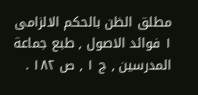مطلق الظن بالحكم الالزامى
١ فوائد الاصول , طبع جماعة المدرسين , ج ١ , ص ١٨٢ .